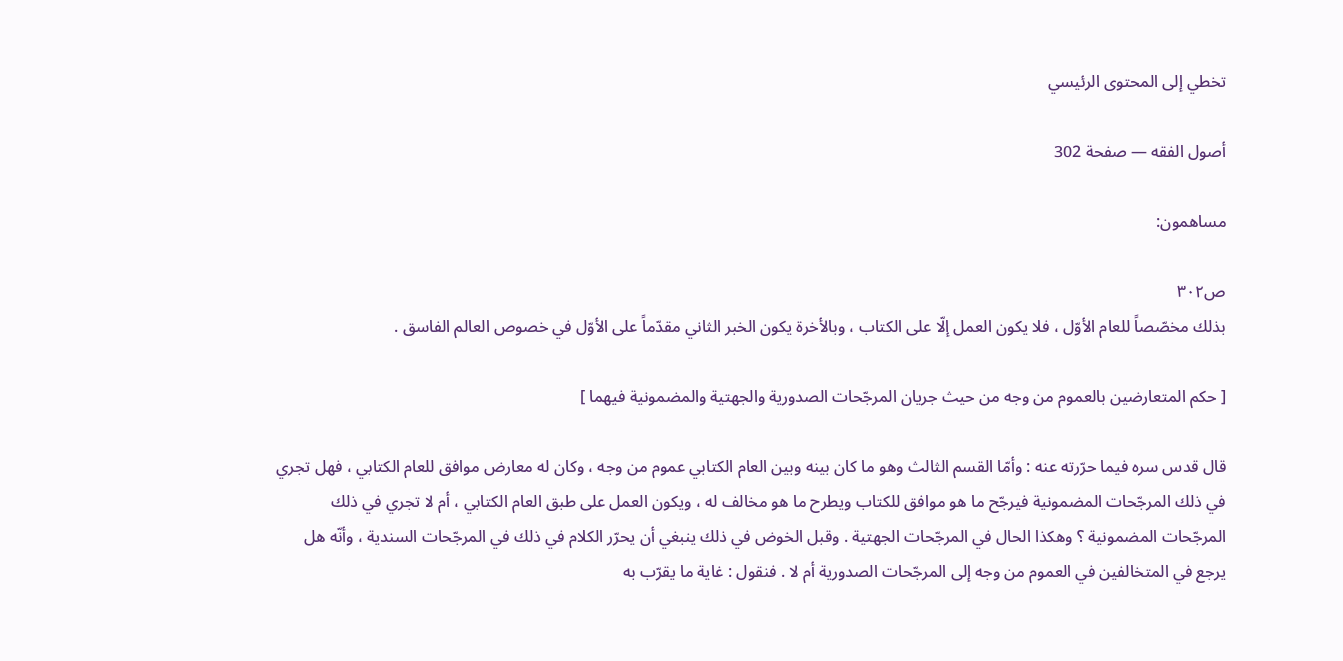تخطي إلى المحتوى الرئيسي

أصول الفقه — صفحة 302

مساهمون:

ص٣٠٢
بذلك مخصّصاً للعام الأوّل ، فلا يكون العمل إلّا على الكتاب ، وبالأخرة يكون الخبر الثاني مقدّماً على الأوّل في خصوص العالم الفاسق .

[ حكم المتعارضين بالعموم من وجه من حيث جريان المرجّحات الصدورية والجهتية والمضمونية فيهما ]

قال قدس سره فيما حرّرته عنه : وأمّا القسم الثالث وهو ما كان بينه وبين العام الكتابي عموم من وجه ، وكان له معارض موافق للعام الكتابي ، فهل تجري في ذلك المرجّحات المضمونية فيرجّح ما هو موافق للكتاب ويطرح ما هو مخالف له ، ويكون العمل على طبق العام الكتابي ، أم لا تجري في ذلك المرجّحات المضمونية ؟ وهكذا الحال في المرجّحات الجهتية . وقبل الخوض في ذلك ينبغي أن يحرّر الكلام في ذلك في المرجّحات السندية ، وأنّه هل يرجع في المتخالفين في العموم من وجه إلى المرجّحات الصدورية أم لا . فنقول : غاية ما يقرّب به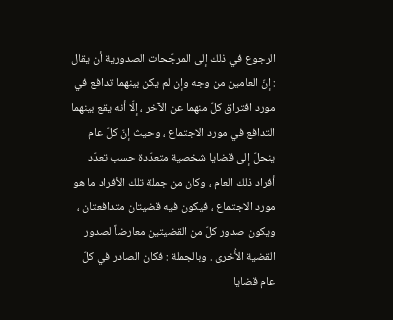الرجوع في ذلك إلى المرجّحات الصدورية أن يقال : إنّ العامين من وجه وإن لم يكن بينهما تدافع في مورد افتراق كلّ منهما عن الآخر ، إلّا أنه يقع بينهما التدافع في مورد الاجتماع ، وحيث إنّ كلّ عام ينحلّ إلى قضايا شخصية متعدّدة حسب تعدّد أفراد ذلك العام ، وكان من جملة تلك الأفراد ما هو مورد الاجتماع ، فيكون فيه قضيتان متدافعتان ، ويكون صدور كلّ من القضيتين معارضاً لصدور القضية الأُخرى . وبالجملة : فكان الصادر في كلّ عام قضايا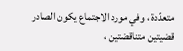متعدّدة ، وفي مورد الاجتماع يكون الصادر قضيتين متناقضتين ،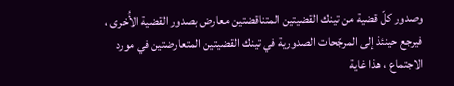وصدور كلّ قضية من تينك القضيتين المتناقضتين معارض بصدور القضية الأُخرى ، فيرجع حينئذ إلى المرجّحات الصدورية في تينك القضيتين المتعارضتين في مورد الاجتماع ، هذا غاية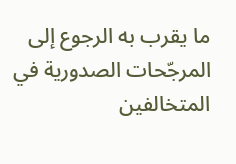ما يقرب به الرجوع إلى المرجّحات الصدورية في المتخالفين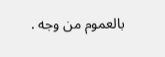بالعموم من وجه .